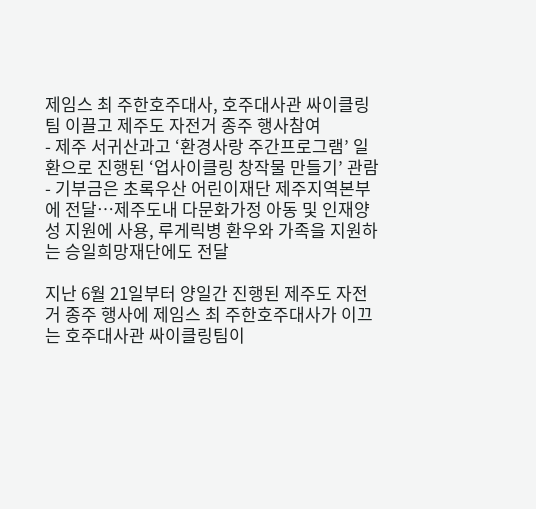제임스 최 주한호주대사, 호주대사관 싸이클링팀 이끌고 제주도 자전거 종주 행사참여
- 제주 서귀산과고 ‘환경사랑 주간프로그램’ 일환으로 진행된 ‘업사이클링 창작물 만들기’ 관람
- 기부금은 초록우산 어린이재단 제주지역본부에 전달…제주도내 다문화가정 아동 및 인재양성 지원에 사용, 루게릭병 환우와 가족을 지원하는 승일희망재단에도 전달

지난 6월 21일부터 양일간 진행된 제주도 자전거 종주 행사에 제임스 최 주한호주대사가 이끄는 호주대사관 싸이클링팀이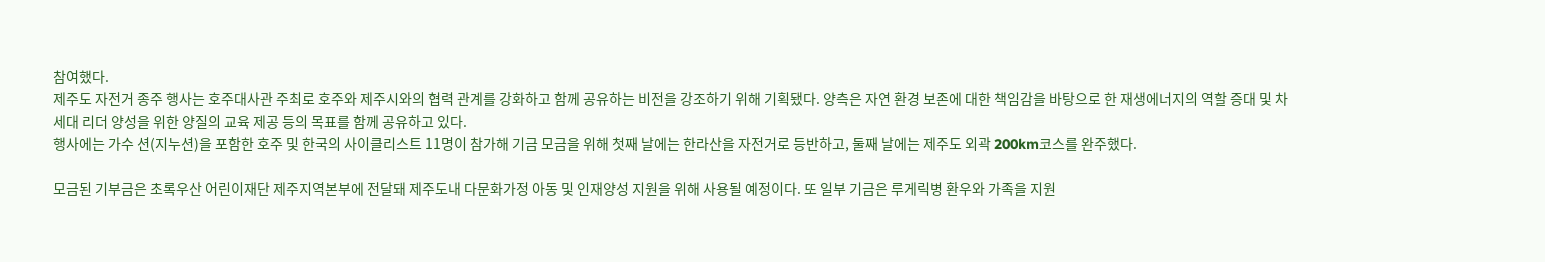참여했다.
제주도 자전거 종주 행사는 호주대사관 주최로 호주와 제주시와의 협력 관계를 강화하고 함께 공유하는 비전을 강조하기 위해 기획됐다. 양측은 자연 환경 보존에 대한 책임감을 바탕으로 한 재생에너지의 역할 증대 및 차세대 리더 양성을 위한 양질의 교육 제공 등의 목표를 함께 공유하고 있다.
행사에는 가수 션(지누션)을 포함한 호주 및 한국의 사이클리스트 11명이 참가해 기금 모금을 위해 첫째 날에는 한라산을 자전거로 등반하고, 둘째 날에는 제주도 외곽 200km코스를 완주했다.

모금된 기부금은 초록우산 어린이재단 제주지역본부에 전달돼 제주도내 다문화가정 아동 및 인재양성 지원을 위해 사용될 예정이다. 또 일부 기금은 루게릭병 환우와 가족을 지원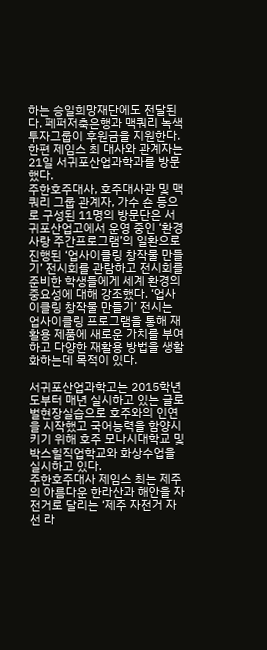하는 승일희망재단에도 전달된다. 페퍼저축은행과 맥쿼리 녹색투자그룹이 후원금을 지원한다.
한편 제임스 최 대사와 관계자는 21일 서귀포산업과학과를 방문했다.
주한호주대사, 호주대사관 및 맥쿼리 그룹 관계자, 가수 숀 등으로 구성된 11명의 방문단은 서귀포산업고에서 운영 중인 ‘환경사랑 주간프로그램’의 일환으로 진행된 ‘업사이클링 창작물 만들기’ 전시회를 관람하고 전시회를 준비한 학생들에게 세계 환경의 중요성에 대해 강조했다. ‘업사이클링 창작물 만들기’ 전시는 업사이클링 프로그램을 통해 재활용 제품에 새로운 가치를 부여하고 다양한 재활용 방법을 생활화하는데 목적이 있다.

서귀포산업과학고는 2015학년도부터 매년 실시하고 있는 글로벌현장실습으로 호주와의 인연을 시작했고 국어능력을 함양시키기 위해 호주 모나시대학교 및 박스힐직업학교와 화상수업을 실시하고 있다.
주한호주대사 제임스 최는 제주의 아름다운 한라산과 해안을 자전거로 달리는 ‘제주 자전거 자선 라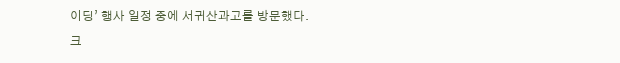이딩’ 행사 일정 중에 서귀산과고를 방문했다.
크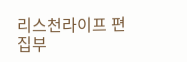리스천라이프 편집부